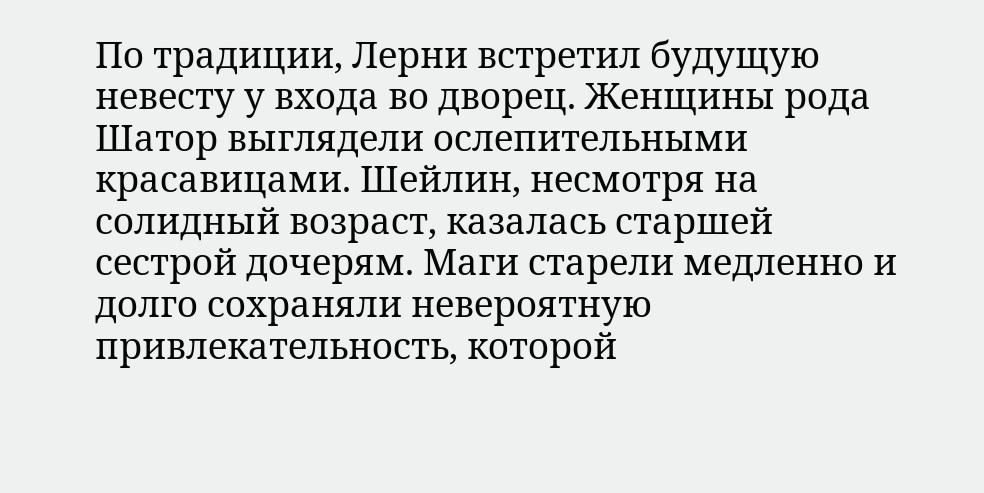По традиции, Лерни встретил будущую невесту у входа во дворец. Женщины рода Шатор выглядели ослепительными красавицами. Шейлин, несмотря на солидный возраст, казалась старшей сестрой дочерям. Маги старели медленно и долго сохраняли невероятную привлекательность, которой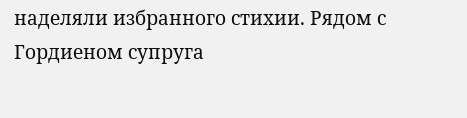наделяли избранного стихии. Рядом с Гордиеном супруга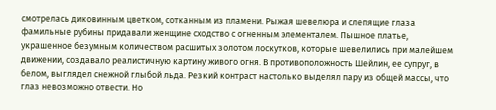смотрелась диковинным цветком, сотканным из пламени. Рыжая шевелюра и слепящие глаза фамильные рубины придавали женщине сходство с огненным элементалем. Пышное платье, украшенное безумным количеством расшитых золотом лоскутков, которые шевелились при малейшем движении, создавало реалистичную картину живого огня. В противоположность Шейлин, ее супруг, в белом, выглядел снежной глыбой льда. Резкий контраст настолько выделял пару из общей массы, что глаз невозможно отвести. Но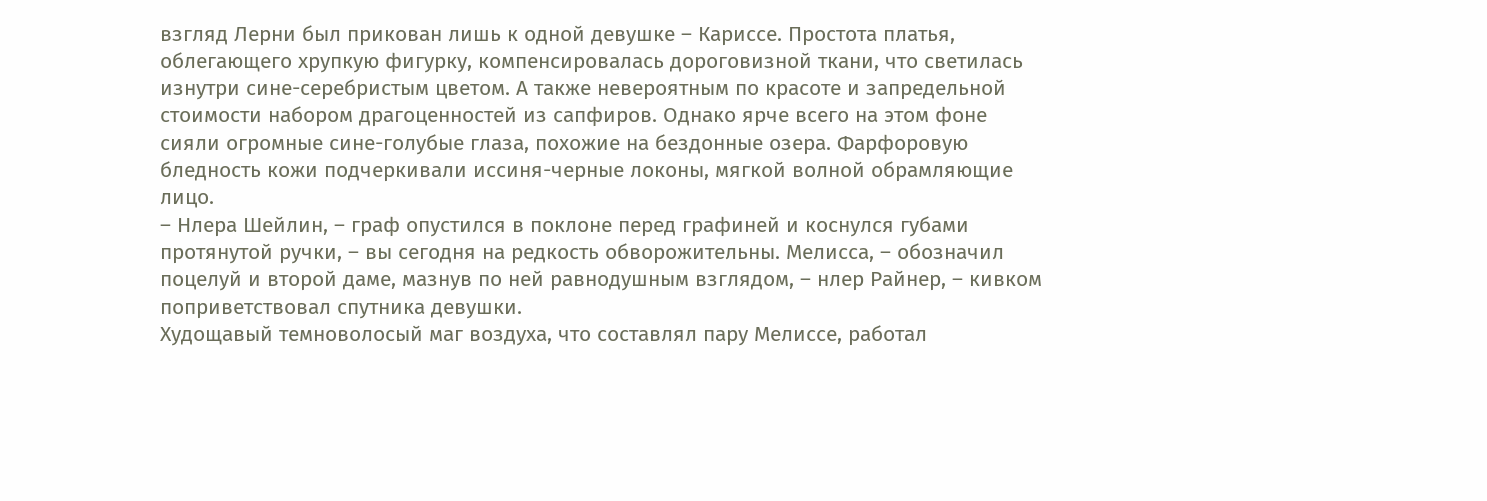взгляд Лерни был прикован лишь к одной девушке – Кариссе. Простота платья, облегающего хрупкую фигурку, компенсировалась дороговизной ткани, что светилась изнутри сине-серебристым цветом. А также невероятным по красоте и запредельной стоимости набором драгоценностей из сапфиров. Однако ярче всего на этом фоне сияли огромные сине-голубые глаза, похожие на бездонные озера. Фарфоровую бледность кожи подчеркивали иссиня-черные локоны, мягкой волной обрамляющие лицо.
– Нлера Шейлин, – граф опустился в поклоне перед графиней и коснулся губами протянутой ручки, – вы сегодня на редкость обворожительны. Мелисса, – обозначил поцелуй и второй даме, мазнув по ней равнодушным взглядом, – нлер Райнер, – кивком поприветствовал спутника девушки.
Худощавый темноволосый маг воздуха, что составлял пару Мелиссе, работал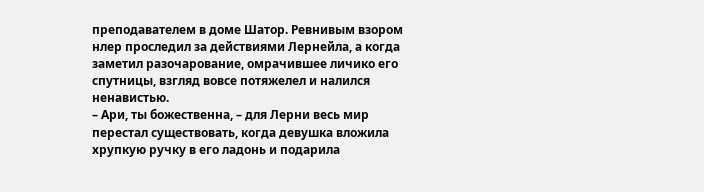преподавателем в доме Шатор. Ревнивым взором нлер проследил за действиями Лернейла, а когда заметил разочарование, омрачившее личико его спутницы, взгляд вовсе потяжелел и налился ненавистью.
– Ари, ты божественна, – для Лерни весь мир перестал существовать, когда девушка вложила хрупкую ручку в его ладонь и подарила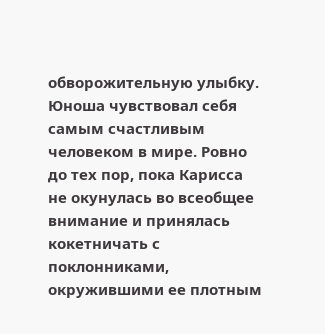обворожительную улыбку. Юноша чувствовал себя самым счастливым человеком в мире. Ровно до тех пор, пока Карисса не окунулась во всеобщее внимание и принялась кокетничать с поклонниками, окружившими ее плотным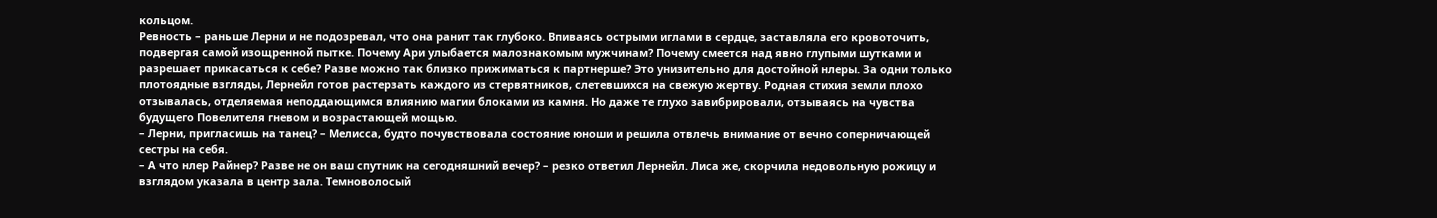кольцом.
Ревность – раньше Лерни и не подозревал, что она ранит так глубоко. Впиваясь острыми иглами в сердце, заставляла его кровоточить, подвергая самой изощренной пытке. Почему Ари улыбается малознакомым мужчинам? Почему смеется над явно глупыми шутками и разрешает прикасаться к себе? Разве можно так близко прижиматься к партнерше? Это унизительно для достойной нлеры. За одни только плотоядные взгляды, Лернейл готов растерзать каждого из стервятников, слетевшихся на свежую жертву. Родная стихия земли плохо отзывалась, отделяемая неподдающимся влиянию магии блоками из камня. Но даже те глухо завибрировали, отзываясь на чувства будущего Повелителя гневом и возрастающей мощью.
– Лерни, пригласишь на танец? – Мелисса, будто почувствовала состояние юноши и решила отвлечь внимание от вечно соперничающей сестры на себя.
– А что нлер Райнер? Разве не он ваш спутник на сегодняшний вечер? – резко ответил Лернейл. Лиса же, скорчила недовольную рожицу и взглядом указала в центр зала. Темноволосый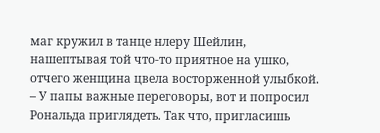маг кружил в танце нлеру Шейлин, нашептывая той что-то приятное на ушко, отчего женщина цвела восторженной улыбкой.
– У папы важные переговоры, вот и попросил Рональда приглядеть. Так что, пригласишь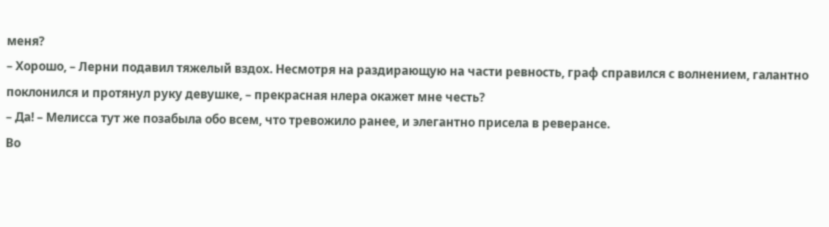меня?
– Хорошо, – Лерни подавил тяжелый вздох. Несмотря на раздирающую на части ревность, граф справился с волнением, галантно поклонился и протянул руку девушке, – прекрасная нлера окажет мне честь?
– Да! – Мелисса тут же позабыла обо всем, что тревожило ранее, и элегантно присела в реверансе.
Во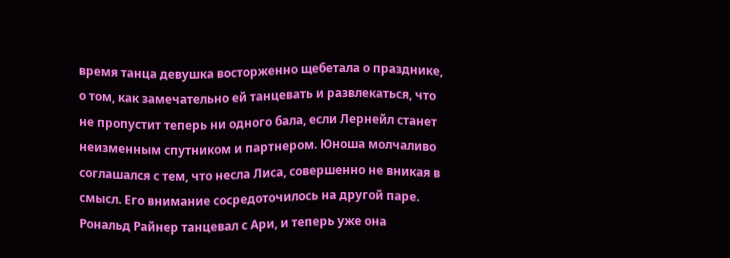время танца девушка восторженно щебетала о празднике, о том, как замечательно ей танцевать и развлекаться, что не пропустит теперь ни одного бала, если Лернейл станет неизменным спутником и партнером. Юноша молчаливо соглашался с тем, что несла Лиса, совершенно не вникая в смысл. Его внимание сосредоточилось на другой паре. Рональд Райнер танцевал с Ари, и теперь уже она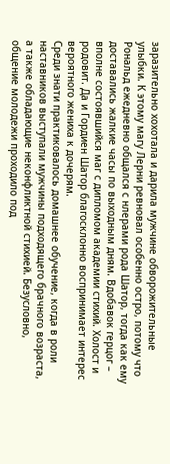заразительно хохотала и дарила мужчине обворожительные улыбки. К этому магу Лерни ревновал особенно остро, потому что Рональд ежедневно общался с нлерами рода Шатор, тогда как ему доставались жалкие часы по выходным дням. Вдобавок герцог – вполне состоявшийся маг с дипломом академии стихий. Холост и родовит. Да и Гордиен Шатор благосклонно воспринимает интерес вероятного жениха к дочерям.
Среди знати практиковалось домашнее обучение, когда в роли наставников выступали мужчины подходящего брачного возраста, а также обладающие неконфликтной стихией. Безусловно, общение молодежи проходило под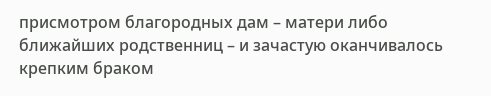присмотром благородных дам – матери либо ближайших родственниц – и зачастую оканчивалось крепким браком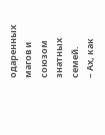одаренных магов и союзом знатных семей.
– Ах, как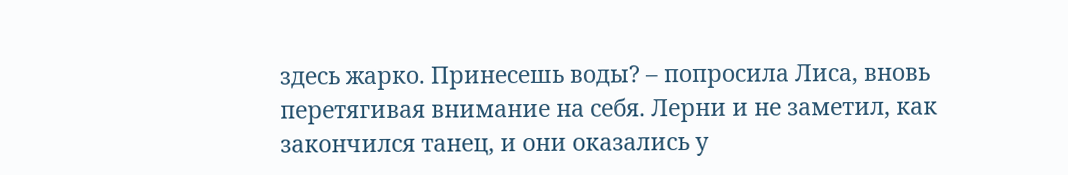здесь жарко. Принесешь воды? – попросила Лиса, вновь перетягивая внимание на себя. Лерни и не заметил, как закончился танец, и они оказались у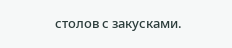столов с закусками.